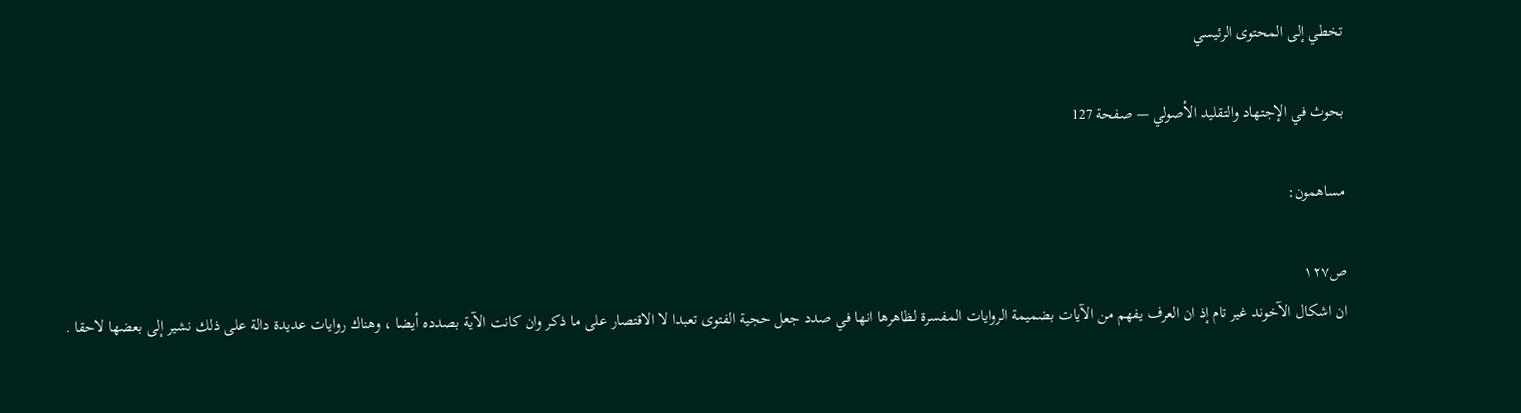تخطي إلى المحتوى الرئيسي

بحوث في الإجتهاد والتقليد الأصولي — صفحة 127

مساهمون:

ص١٢٧
ان اشكال الآخوند غير تام إذ ان العرف يفهم من الآيات بضميمة الروايات المفسرة لظاهرها انها في صدد جعل حجية الفتوى تعبدا لا الاقتصار على ما ذكر وان كانت الآية بصدده أيضا ، وهناك روايات عديدة دالة على ذلك نشير إلى بعضها لاحقا .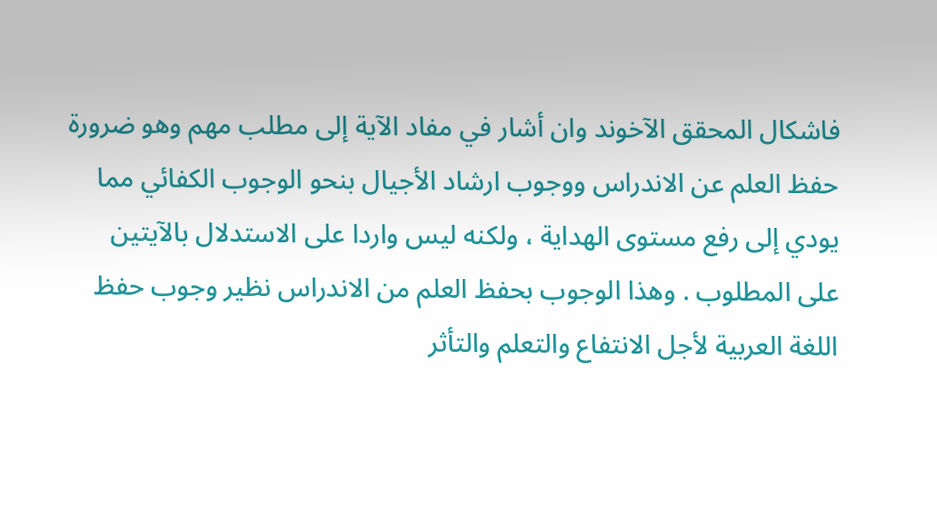فاشكال المحقق الآخوند وان أشار في مفاد الآية إلى مطلب مهم وهو ضرورة حفظ العلم عن الاندراس ووجوب ارشاد الأجيال بنحو الوجوب الكفائي مما يودي إلى رفع مستوى الهداية ، ولكنه ليس واردا على الاستدلال بالآيتين على المطلوب . وهذا الوجوب بحفظ العلم من الاندراس نظير وجوب حفظ اللغة العربية لأجل الانتفاع والتعلم والتأثر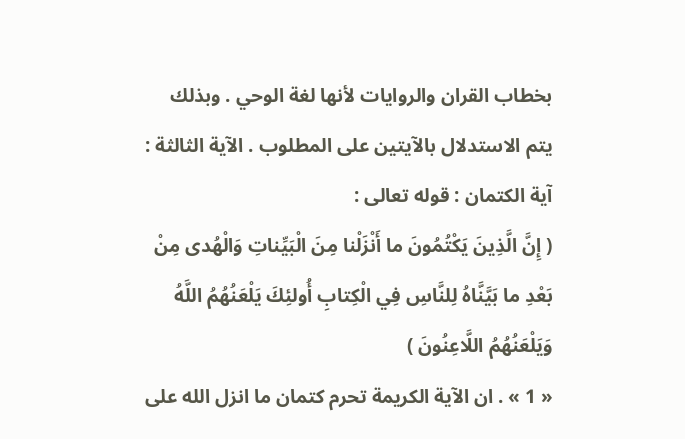بخطاب القران والروايات لأنها لغة الوحي . وبذلك يتم الاستدلال بالآيتين على المطلوب . الآية الثالثة : آية الكتمان : قوله تعالى :
( إِنَّ الَّذِينَ يَكْتُمُونَ ما أَنْزَلْنا مِنَ الْبَيِّناتِ وَالْهُدى مِنْ بَعْدِ ما بَيَّنَّاهُ لِلنَّاسِ فِي الْكِتابِ أُولئِكَ يَلْعَنُهُمُ اللَّهُ وَيَلْعَنُهُمُ اللَّاعِنُونَ )
« 1 » . ان الآية الكريمة تحرم كتمان ما انزل الله على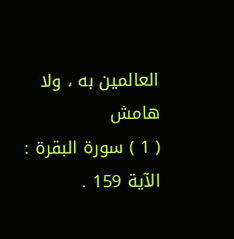العالمين به ، ولا
هامش
( 1 ) سورة البقرة : الآية 159 .